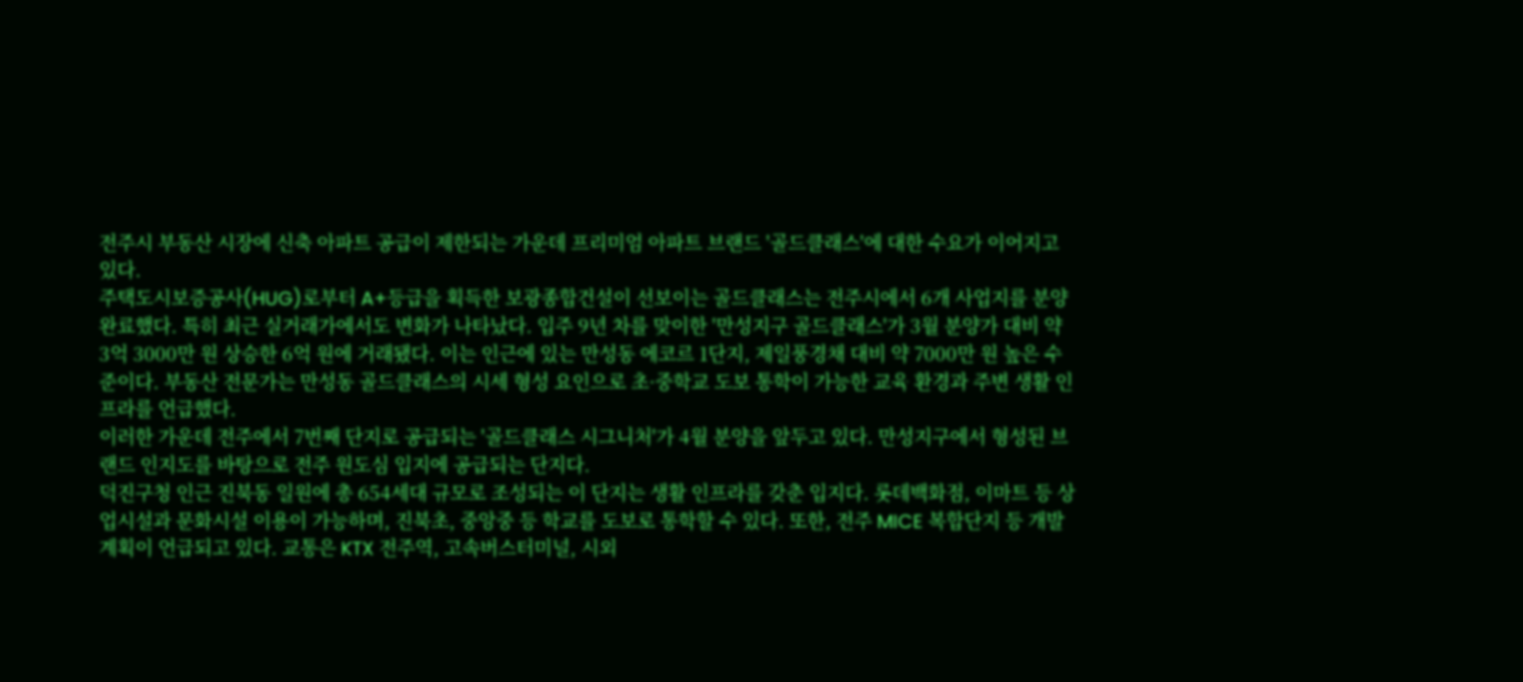전주시 부동산 시장에 신축 아파트 공급이 제한되는 가운데 프리미엄 아파트 브랜드 '골드클래스'에 대한 수요가 이어지고 있다.
주택도시보증공사(HUG)로부터 A+등급을 획득한 보광종합건설이 선보이는 골드클래스는 전주시에서 6개 사업지를 분양 완료했다. 특히 최근 실거래가에서도 변화가 나타났다. 입주 9년 차를 맞이한 '만성지구 골드클래스'가 3월 분양가 대비 약 3억 3000만 원 상승한 6억 원에 거래됐다. 이는 인근에 있는 만성동 에코르 1단지, 제일풍경채 대비 약 7000만 원 높은 수준이다. 부동산 전문가는 만성동 골드클래스의 시세 형성 요인으로 초·중학교 도보 통학이 가능한 교육 환경과 주변 생활 인프라를 언급했다.
이러한 가운데 전주에서 7번째 단지로 공급되는 '골드클래스 시그니처'가 4월 분양을 앞두고 있다. 만성지구에서 형성된 브랜드 인지도를 바탕으로 전주 원도심 입지에 공급되는 단지다.
덕진구청 인근 진북동 일원에 총 654세대 규모로 조성되는 이 단지는 생활 인프라를 갖춘 입지다. 롯데백화점, 이마트 등 상업시설과 문화시설 이용이 가능하며, 진북초, 중앙중 등 학교를 도보로 통학할 수 있다. 또한, 전주 MICE 복합단지 등 개발 계획이 언급되고 있다. 교통은 KTX 전주역, 고속버스터미널, 시외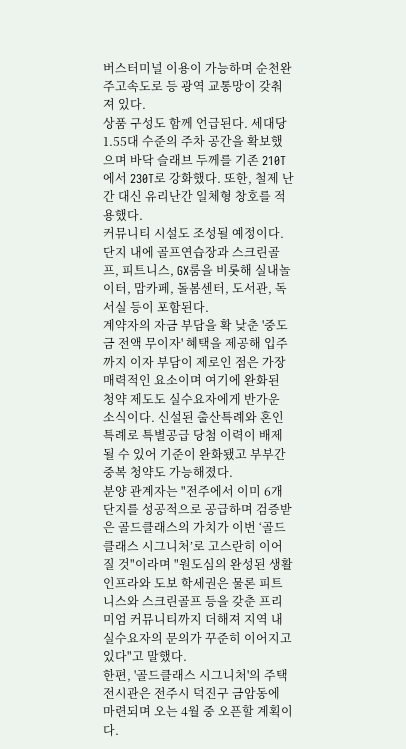버스터미널 이용이 가능하며 순천완주고속도로 등 광역 교통망이 갖춰져 있다.
상품 구성도 함께 언급된다. 세대당 1.55대 수준의 주차 공간을 확보했으며 바닥 슬래브 두께를 기존 210T에서 230T로 강화했다. 또한, 철제 난간 대신 유리난간 일체형 창호를 적용했다.
커뮤니티 시설도 조성될 예정이다. 단지 내에 골프연습장과 스크린골프, 피트니스, GX룸을 비롯해 실내놀이터, 맘카페, 돌봄센터, 도서관, 독서실 등이 포함된다.
계약자의 자금 부담을 확 낮춘 '중도금 전액 무이자' 혜택을 제공해 입주까지 이자 부담이 제로인 점은 가장 매력적인 요소이며 여기에 완화된 청약 제도도 실수요자에게 반가운 소식이다. 신설된 출산특례와 혼인특례로 특별공급 당첨 이력이 배제될 수 있어 기준이 완화됐고 부부간 중복 청약도 가능해졌다.
분양 관계자는 "전주에서 이미 6개 단지를 성공적으로 공급하며 검증받은 골드클래스의 가치가 이번 ‘골드클래스 시그니처’로 고스란히 이어질 것"이라며 "원도심의 완성된 생활 인프라와 도보 학세권은 물론 피트니스와 스크린골프 등을 갖춘 프리미엄 커뮤니티까지 더해져 지역 내 실수요자의 문의가 꾸준히 이어지고 있다"고 말했다.
한편, '골드클래스 시그니처'의 주택전시관은 전주시 덕진구 금암동에 마련되며 오는 4월 중 오픈할 계획이다.